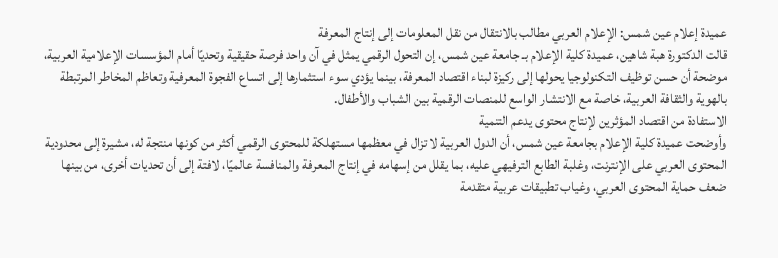عميدة إعلام عين شمس: الإعلام العربي مطالب بالانتقال من نقل المعلومات إلى إنتاج المعرفة
قالت الدكتورة هبة شاهين، عميدة كلية الإعلام بـ جامعة عين شمس، إن التحول الرقمي يمثل في آن واحد فرصة حقيقية وتحديًا أمام المؤسسات الإعلامية العربية، موضحة أن حسن توظيف التكنولوجيا يحولها إلى ركيزة لبناء اقتصاد المعرفة، بينما يؤدي سوء استثمارها إلى اتساع الفجوة المعرفية وتعاظم المخاطر المرتبطة بالهوية والثقافة العربية، خاصة مع الانتشار الواسع للمنصات الرقمية بين الشباب والأطفال.
الاستفادة من اقتصاد المؤثرين لإنتاج محتوى يدعم التنمية
وأوضحت عميدة كلية الإعلام بجامعة عين شمس، أن الدول العربية لا تزال في معظمها مستهلكة للمحتوى الرقمي أكثر من كونها منتجة له، مشيرة إلى محدودية المحتوى العربي على الإنترنت، وغلبة الطابع الترفيهي عليه، بما يقلل من إسهامه في إنتاج المعرفة والمنافسة عالميًا، لافتة إلى أن تحديات أخرى، من بينها ضعف حماية المحتوى العربي، وغياب تطبيقات عربية متقدمة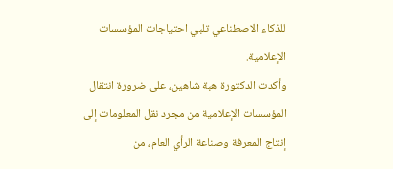للذكاء الاصطناعي تلبي احتياجات المؤسسات الإعلامية.
وأكدت الدكتورة هبة شاهين، على ضرورة انتقال المؤسسات الإعلامية من مجرد نقل المعلومات إلى إنتاج المعرفة وصناعة الرأي العام، من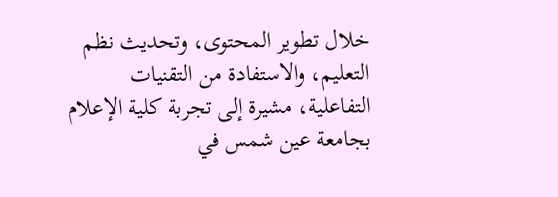خلال تطوير المحتوى، وتحديث نظم التعليم، والاستفادة من التقنيات التفاعلية، مشيرة إلى تجربة كلية الإعلام بجامعة عين شمس في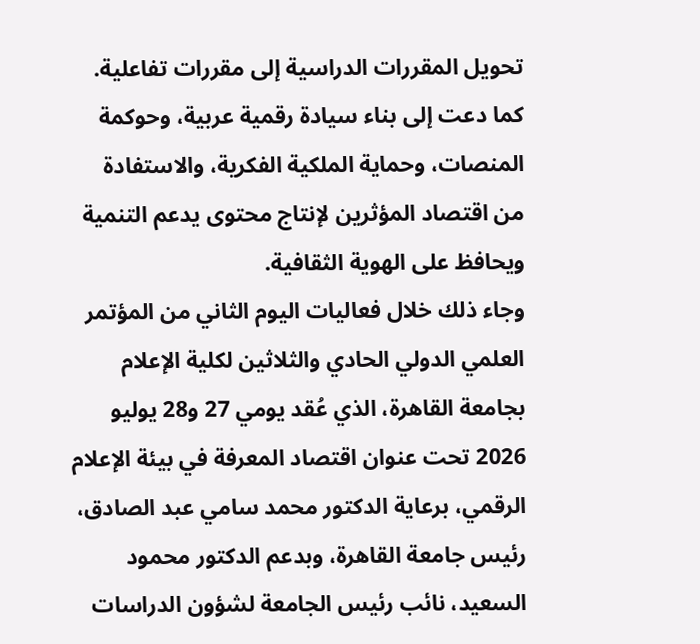تحويل المقررات الدراسية إلى مقررات تفاعلية. كما دعت إلى بناء سيادة رقمية عربية، وحوكمة المنصات، وحماية الملكية الفكرية، والاستفادة من اقتصاد المؤثرين لإنتاج محتوى يدعم التنمية ويحافظ على الهوية الثقافية.
وجاء ذلك خلال فعاليات اليوم الثاني من المؤتمر العلمي الدولي الحادي والثلاثين لكلية الإعلام بجامعة القاهرة، الذي عُقد يومي 27 و28 يوليو 2026 تحت عنوان اقتصاد المعرفة في بيئة الإعلام الرقمي، برعاية الدكتور محمد سامي عبد الصادق، رئيس جامعة القاهرة، وبدعم الدكتور محمود السعيد، نائب رئيس الجامعة لشؤون الدراسات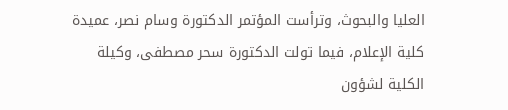العليا والبحوث، وترأست المؤتمر الدكتورة وسام نصر، عميدة كلية الإعلام، فيما تولت الدكتورة سحر مصطفى، وكيلة الكلية لشؤون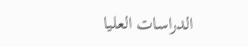الدراسات العليا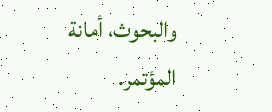والبحوث، أمانة المؤتمر.